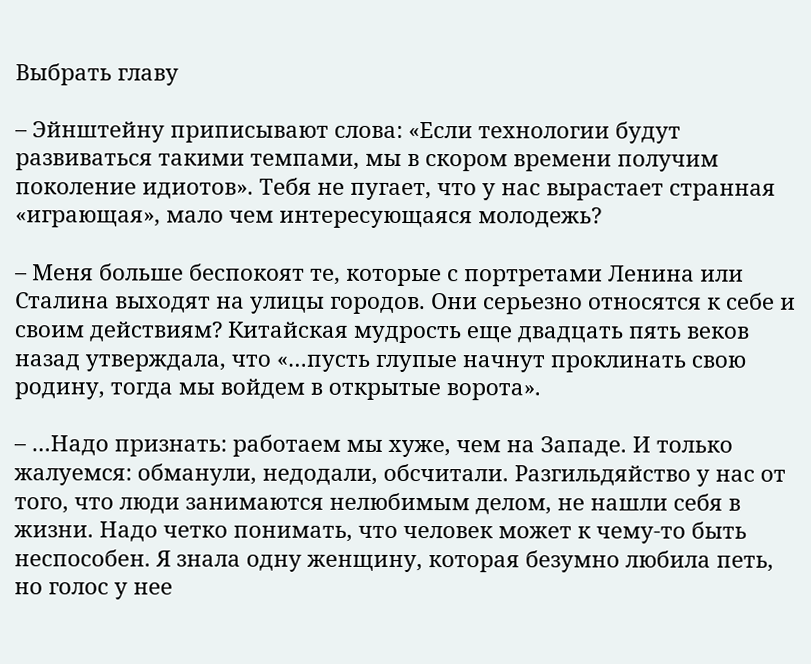Выбрать главу

– Эйнштейну приписывают слова: «Если технологии будут развиваться такими темпами, мы в скором времени получим поколение идиотов». Тебя не пугает, что у нас вырастает странная «играющая», мало чем интересующаяся молодежь?

– Меня больше беспокоят те, которые с портретами Ленина или Сталина выходят на улицы городов. Они серьезно относятся к себе и своим действиям? Китайская мудрость еще двадцать пять веков назад утверждала, что «…пусть глупые начнут проклинать свою родину, тогда мы войдем в открытые ворота».

– …Надо признать: работаем мы хуже, чем на Западе. И только жалуемся: обманули, недодали, обсчитали. Разгильдяйство у нас от того, что люди занимаются нелюбимым делом, не нашли себя в жизни. Надо четко понимать, что человек может к чему-то быть неспособен. Я знала одну женщину, которая безумно любила петь, но голос у нее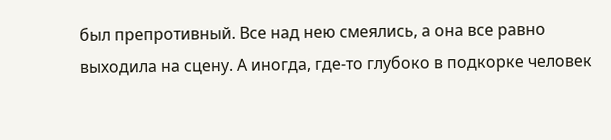был препротивный. Все над нею смеялись, а она все равно выходила на сцену. А иногда, где-то глубоко в подкорке человек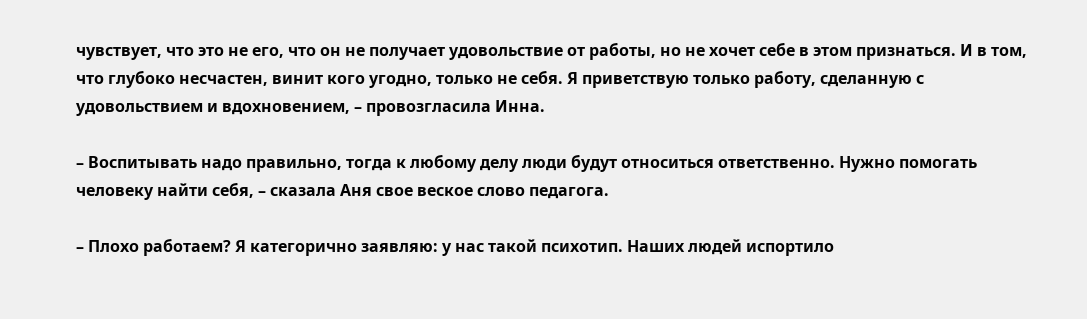чувствует, что это не его, что он не получает удовольствие от работы, но не хочет себе в этом признаться. И в том, что глубоко несчастен, винит кого угодно, только не себя. Я приветствую только работу, сделанную с удовольствием и вдохновением, – провозгласила Инна.

– Воспитывать надо правильно, тогда к любому делу люди будут относиться ответственно. Нужно помогать человеку найти себя, – сказала Аня свое веское слово педагога.

– Плохо работаем? Я категорично заявляю: у нас такой психотип. Наших людей испортило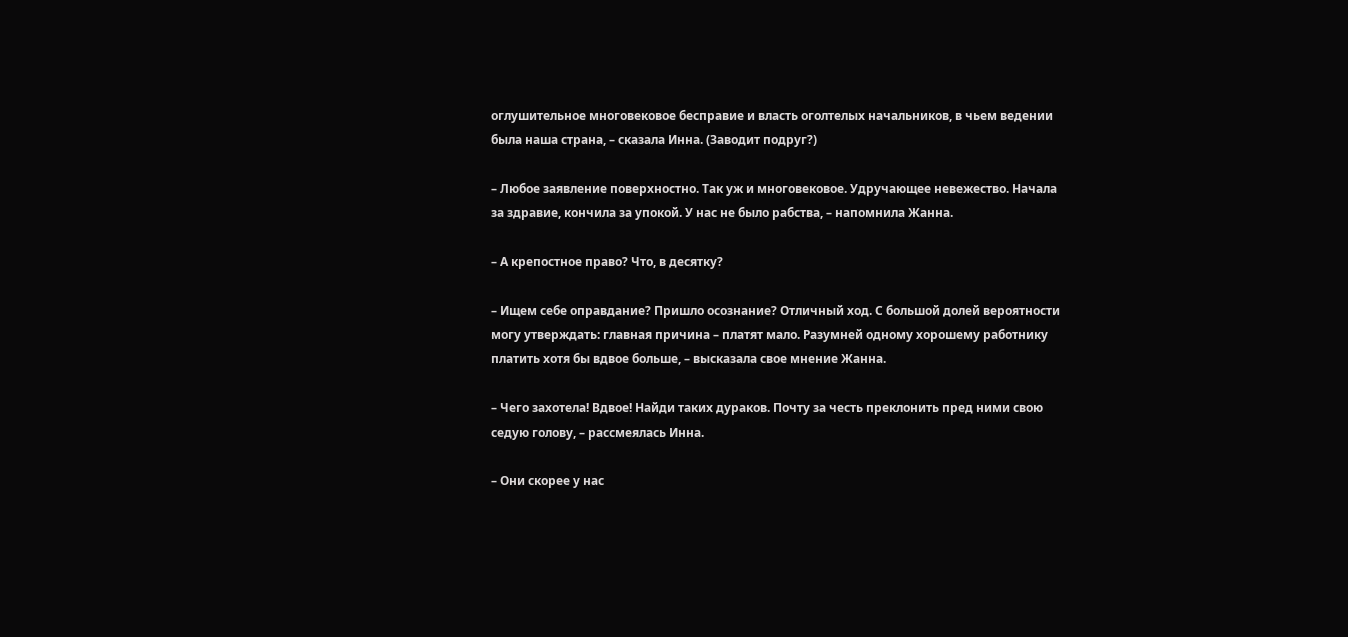оглушительное многовековое бесправие и власть оголтелых начальников, в чьем ведении была наша страна, – сказала Инна. (Заводит подруг?)

– Любое заявление поверхностно. Так уж и многовековое. Удручающее невежество. Начала за здравие, кончила за упокой. У нас не было рабства, – напомнила Жанна.

– А крепостное право? Что, в десятку?

– Ищем себе оправдание? Пришло осознание? Отличный ход. С большой долей вероятности могу утверждать: главная причина – платят мало. Разумней одному хорошему работнику платить хотя бы вдвое больше, – высказала свое мнение Жанна.

– Чего захотела! Вдвое! Найди таких дураков. Почту за честь преклонить пред ними свою седую голову, – рассмеялась Инна.

– Они скорее у нас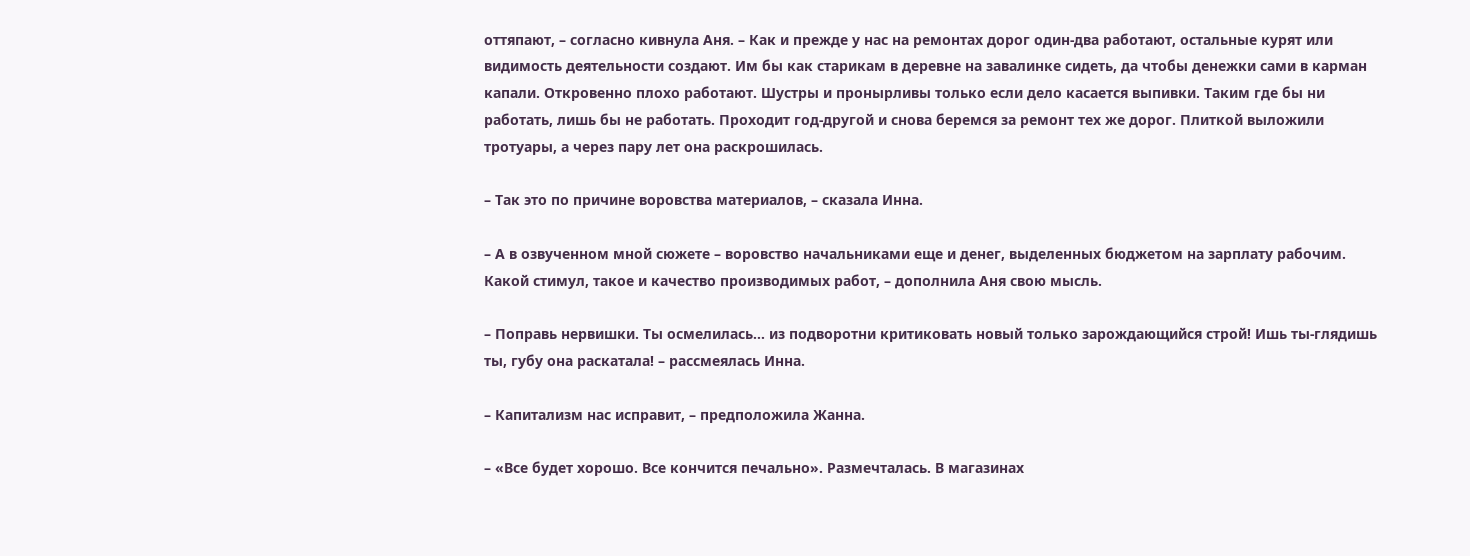оттяпают, – согласно кивнула Аня. – Как и прежде у нас на ремонтах дорог один-два работают, остальные курят или видимость деятельности создают. Им бы как старикам в деревне на завалинке сидеть, да чтобы денежки сами в карман капали. Откровенно плохо работают. Шустры и пронырливы только если дело касается выпивки. Таким где бы ни работать, лишь бы не работать. Проходит год-другой и снова беремся за ремонт тех же дорог. Плиткой выложили тротуары, а через пару лет она раскрошилась.

– Так это по причине воровства материалов, – сказала Инна.

– А в озвученном мной сюжете – воровство начальниками еще и денег, выделенных бюджетом на зарплату рабочим. Какой стимул, такое и качество производимых работ, – дополнила Аня свою мысль.

– Поправь нервишки. Ты осмелилась… из подворотни критиковать новый только зарождающийся строй! Ишь ты-глядишь ты, губу она раскатала! – рассмеялась Инна.

– Капитализм нас исправит, – предположила Жанна.

– «Все будет хорошо. Все кончится печально». Размечталась. В магазинах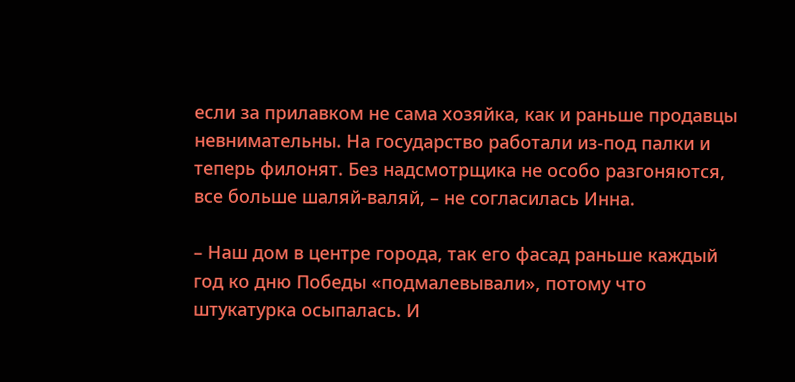если за прилавком не сама хозяйка, как и раньше продавцы невнимательны. На государство работали из-под палки и теперь филонят. Без надсмотрщика не особо разгоняются, все больше шаляй-валяй, – не согласилась Инна.

– Наш дом в центре города, так его фасад раньше каждый год ко дню Победы «подмалевывали», потому что штукатурка осыпалась. И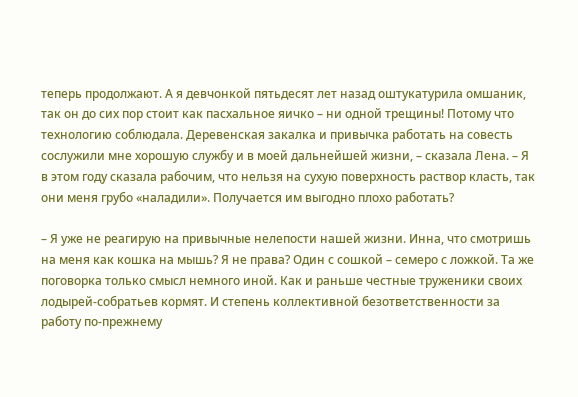теперь продолжают. А я девчонкой пятьдесят лет назад оштукатурила омшаник, так он до сих пор стоит как пасхальное яичко – ни одной трещины! Потому что технологию соблюдала. Деревенская закалка и привычка работать на совесть сослужили мне хорошую службу и в моей дальнейшей жизни, – сказала Лена. – Я в этом году сказала рабочим, что нельзя на сухую поверхность раствор класть, так они меня грубо «наладили». Получается им выгодно плохо работать?

– Я уже не реагирую на привычные нелепости нашей жизни. Инна, что смотришь на меня как кошка на мышь? Я не права? Один с сошкой – семеро с ложкой. Та же поговорка только смысл немного иной. Как и раньше честные труженики своих лодырей-собратьев кормят. И степень коллективной безответственности за работу по-прежнему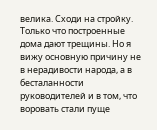велика. Сходи на стройку. Только что построенные дома дают трещины. Но я вижу основную причину не в нерадивости народа, а в бесталанности руководителей и в том, что воровать стали пуще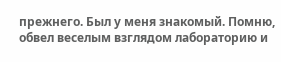прежнего. Был у меня знакомый. Помню, обвел веселым взглядом лабораторию и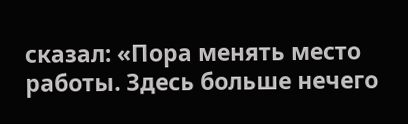сказал: «Пора менять место работы. Здесь больше нечего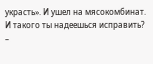украсть». И ушел на мясокомбинат. И такого ты надеешься исправить? –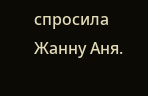спросила Жанну Аня.